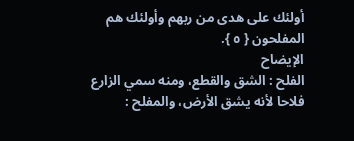أولئك على هدى من ربهم وأولئك هم المفلحون { ٥ }.
الإيضاح
الفلح : الشق والقطع، ومنه سمي الزارع فلاحا لأنه يشق الأرض، والمفلح :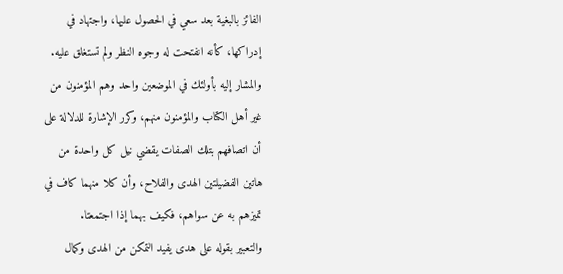الفائز بالبغية بعد سعي في الحصول عليها، واجتهاد في إدراكها، كأنه انفتحت له وجوه النظر ولم تستغلق عليه.
والمشار إليه بأولئك في الموضعين واحد وهم المؤمنون من غير أهل الكتاب والمؤمنون منهم، وكرر الإشارة للدلالة على أن اتصافهم بتلك الصفات يقضي نيل كل واحدة من هاتين الفضيلتين الهدى والفلاح، وأن كلا منهما كاف في تميزهم به عن سواهم، فكيف بهما إذا اجتمعتا.
والتعبير بقوله على هدى يفيد التمكن من الهدى وكمال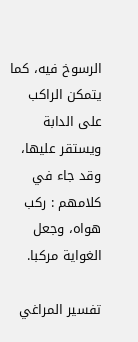الرسوخ فيه، كما يتمكن الراكب على الدابة ويستقر عليها، وقد جاء في كلامهم : ركب هواه، وجعل الغواية مركبا.

تفسير المراغي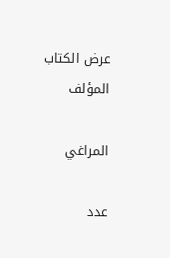عرض الكتاب
المؤلف

المراغي

عدد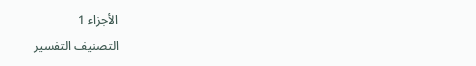الأجزاء 1
التصنيف التفسير